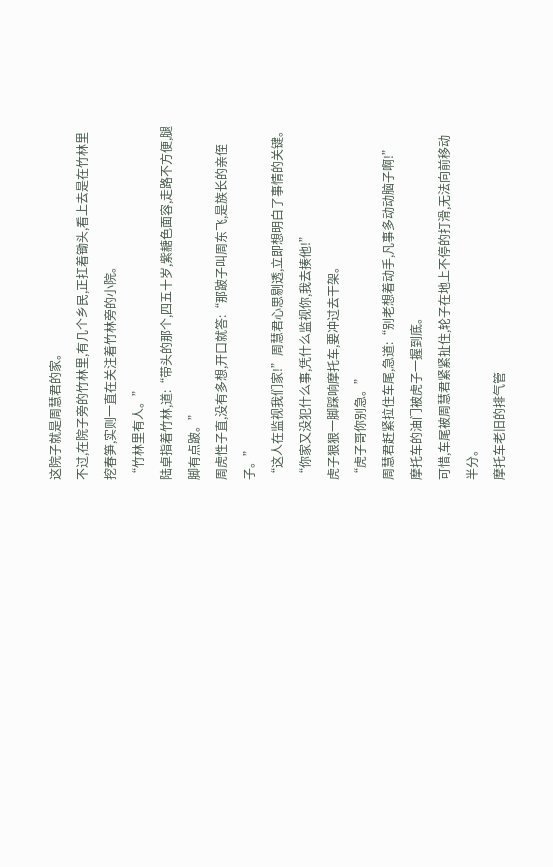这院子就是周慧君的家。
不过,在院子旁的竹林里,有几个乡民,正扛着锄头,看上去是在竹林里挖春笋,实则一直在关注着竹林旁的小院。
“竹林里有人。”
陆卓指着竹林,道:“带头的那个,四五十岁,紫赯色面容,走路不方便,腿脚有点跛。”
周虎性子直,没有多想,开口就答:“那跛子叫周东飞,是族长的亲侄子。”
“这人在监视我们家!”周慧君心思剔透,立即想明白了事情的关键。
“你家又没犯什么事,凭什么监视你,我去揍他!”
虎子狠狠一脚踩响摩托车,要冲过去干架。
“虎子哥你别急。”
周慧君赶紧拉住车尾,急道:“别老想着动手,凡事多动动脑子啊!”
摩托车的油门被虎子一握到底。
可惜,车尾被周慧君紧紧扯住,轮子在地上不停的打滑,无法向前移动半分。
摩托车老旧的排气管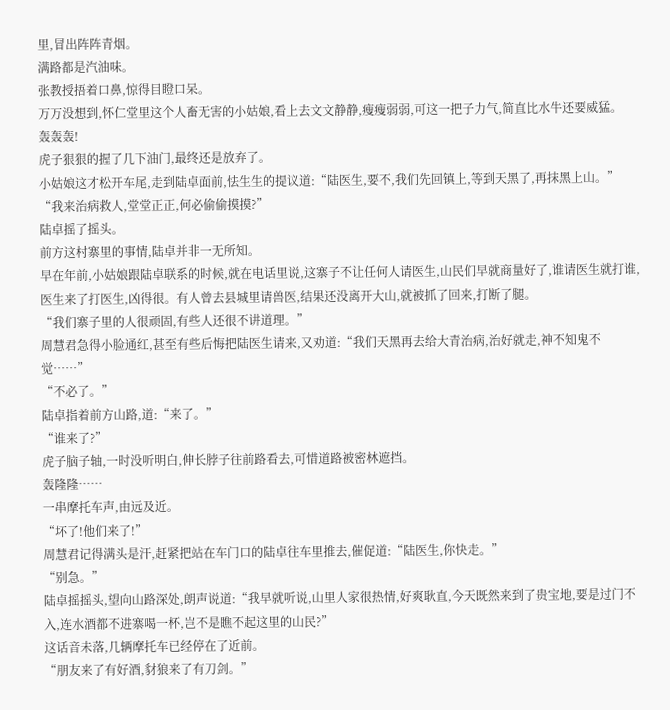里,冒出阵阵青烟。
满路都是汽油味。
张教授捂着口鼻,惊得目瞪口呆。
万万没想到,怀仁堂里这个人畜无害的小姑娘,看上去文文静静,瘦瘦弱弱,可这一把子力气,简直比水牛还要威猛。
轰轰轰!
虎子狠狠的握了几下油门,最终还是放弃了。
小姑娘这才松开车尾,走到陆卓面前,怯生生的提议道:“陆医生,要不,我们先回镇上,等到天黑了,再抹黑上山。”
“我来治病救人,堂堂正正,何必偷偷摸摸?”
陆卓摇了摇头。
前方这村寨里的事情,陆卓并非一无所知。
早在年前,小姑娘跟陆卓联系的时候,就在电话里说,这寨子不让任何人请医生,山民们早就商量好了,谁请医生就打谁,医生来了打医生,凶得很。有人曾去县城里请兽医,结果还没离开大山,就被抓了回来,打断了腿。
“我们寨子里的人很顽固,有些人还很不讲道理。”
周慧君急得小脸通红,甚至有些后悔把陆医生请来,又劝道:“我们天黑再去给大青治病,治好就走,神不知鬼不觉……”
“不必了。”
陆卓指着前方山路,道:“来了。”
“谁来了?”
虎子脑子轴,一时没听明白,伸长脖子往前路看去,可惜道路被密林遮挡。
轰隆隆……
一串摩托车声,由远及近。
“坏了!他们来了!”
周慧君记得满头是汗,赶紧把站在车门口的陆卓往车里推去,催促道:“陆医生,你快走。”
“别急。”
陆卓摇摇头,望向山路深处,朗声说道:“我早就听说,山里人家很热情,好爽耿直,今天既然来到了贵宝地,要是过门不入,连水酒都不进寨喝一杯,岂不是瞧不起这里的山民?”
这话音未落,几辆摩托车已经停在了近前。
“朋友来了有好酒,豺狼来了有刀剑。”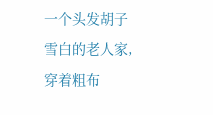一个头发胡子雪白的老人家,穿着粗布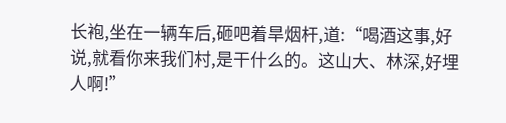长袍,坐在一辆车后,砸吧着旱烟杆,道:“喝酒这事,好说,就看你来我们村,是干什么的。这山大、林深,好埋人啊!”